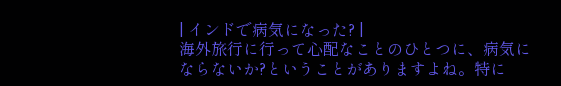| インドで病気になった? |
海外旅行に行って心配なことのひとつに、病気にならないか?ということがありますよね。特に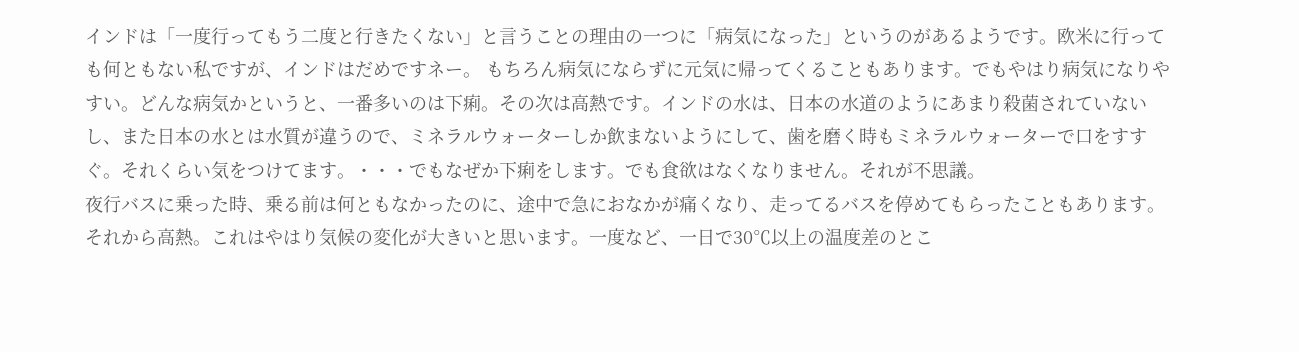インドは「一度行ってもう二度と行きたくない」と言うことの理由の一つに「病気になった」というのがあるようです。欧米に行っても何ともない私ですが、インドはだめですネー。 もちろん病気にならずに元気に帰ってくることもあります。でもやはり病気になりやすい。どんな病気かというと、一番多いのは下痢。その次は高熱です。インドの水は、日本の水道のようにあまり殺菌されていないし、また日本の水とは水質が違うので、ミネラルウォーターしか飲まないようにして、歯を磨く時もミネラルウォーターで口をすすぐ。それくらい気をつけてます。・・・でもなぜか下痢をします。でも食欲はなくなりません。それが不思議。
夜行バスに乗った時、乗る前は何ともなかったのに、途中で急におなかが痛くなり、走ってるバスを停めてもらったこともあります。それから高熱。これはやはり気候の変化が大きいと思います。一度など、一日で30℃以上の温度差のとこ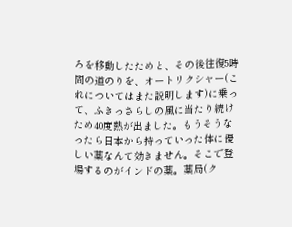ろを移動したためと、その後往復5時間の道のりを、オートリクシャー(これについてはまた説明します)に乗って、ふきっさらしの風に当たり続けため40度熱が出ました。もうそうなったら日本から持っていった体に優しい薬なんて効きません。そこで登場するのがインドの薬。薬局(ク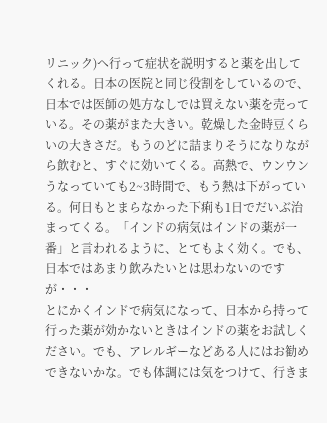リニック)へ行って症状を説明すると薬を出してくれる。日本の医院と同じ役割をしているので、日本では医師の処方なしでは買えない薬を売っている。その薬がまた大きい。乾燥した金時豆くらいの大きさだ。もうのどに詰まりそうになりながら飲むと、すぐに効いてくる。高熱で、ウンウンうなっていても2~3時間で、もう熱は下がっている。何日もとまらなかった下痢も1日でだいぶ治まってくる。「インドの病気はインドの薬が一番」と言われるように、とてもよく効く。でも、日本ではあまり飲みたいとは思わないのですが・・・
とにかくインドで病気になって、日本から持って行った薬が効かないときはインドの薬をお試しください。でも、アレルギーなどある人にはお勧めできないかな。でも体調には気をつけて、行きま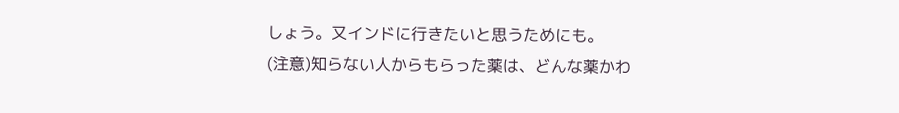しょう。又インドに行きたいと思うためにも。
(注意)知らない人からもらった薬は、どんな薬かわ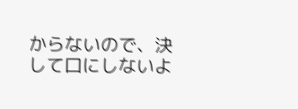からないので、決して口にしないよ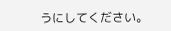うにしてください。